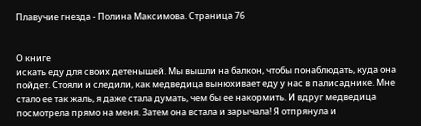Плавучие гнезда - Полина Максимова. Страница 76


О книге
искать еду для своих детенышей. Мы вышли на балкон, чтобы понаблюдать, куда она пойдет. Стояли и следили, как медведица вынюхивает еду у нас в палисаднике. Мне стало ее так жаль, я даже стала думать, чем бы ее накормить. И вдруг медведица посмотрела прямо на меня. Затем она встала и зарычала! Я отпрянула и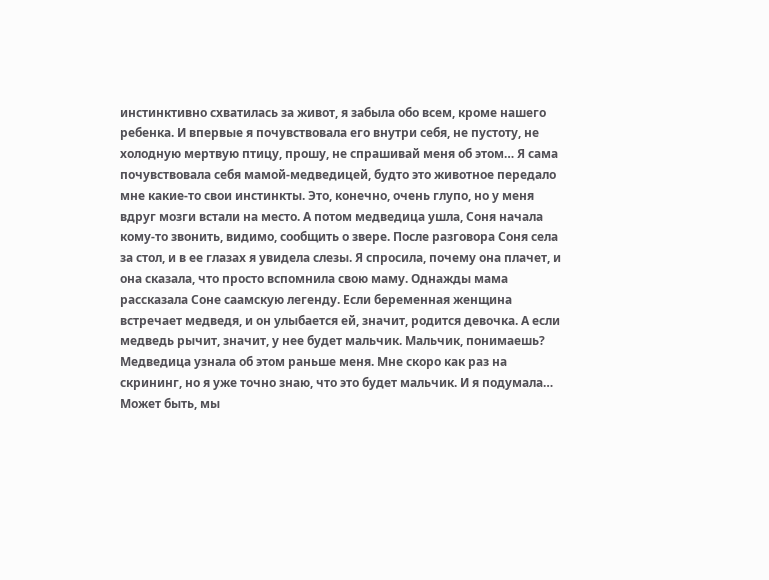инстинктивно схватилась за живот, я забыла обо всем, кроме нашего ребенка. И впервые я почувствовала его внутри себя, не пустоту, не холодную мертвую птицу, прошу, не спрашивай меня об этом… Я сама почувствовала себя мамой-медведицей, будто это животное передало мне какие-то свои инстинкты. Это, конечно, очень глупо, но у меня вдруг мозги встали на место. А потом медведица ушла, Соня начала кому-то звонить, видимо, сообщить о звере. После разговора Соня села за стол, и в ее глазах я увидела слезы. Я спросила, почему она плачет, и она сказала, что просто вспомнила свою маму. Однажды мама рассказала Соне саамскую легенду. Если беременная женщина встречает медведя, и он улыбается ей, значит, родится девочка. А если медведь рычит, значит, у нее будет мальчик. Мальчик, понимаешь? Медведица узнала об этом раньше меня. Мне скоро как раз на скрининг, но я уже точно знаю, что это будет мальчик. И я подумала… Может быть, мы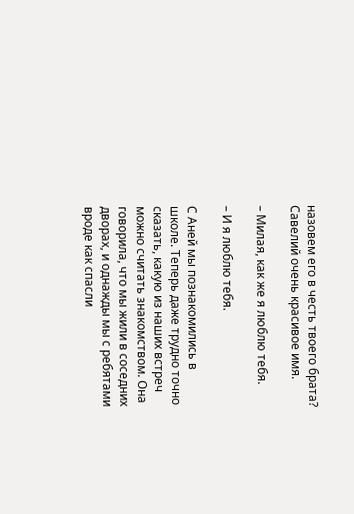назовем его в честь твоего брата? Савелий очень красивое имя.

– Милая, как же я люблю тебя.

– И я люблю тебя.

С Аней мы познакомились в школе. Теперь даже трудно точно сказать, какую из наших встреч можно считать знакомством. Она говорила, что мы жили в соседних дворах, и однажды мы с ребятами вроде как спасли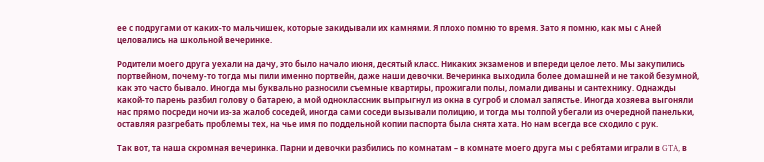ее с подругами от каких-то мальчишек, которые закидывали их камнями. Я плохо помню то время. Зато я помню, как мы с Аней целовались на школьной вечеринке.

Родители моего друга уехали на дачу, это было начало июня, десятый класс. Никаких экзаменов и впереди целое лето. Мы закупились портвейном, почему-то тогда мы пили именно портвейн, даже наши девочки. Вечеринка выходила более домашней и не такой безумной, как это часто бывало. Иногда мы буквально разносили съемные квартиры, прожигали полы, ломали диваны и сантехнику. Однажды какой-то парень разбил голову о батарею, а мой одноклассник выпрыгнул из окна в сугроб и сломал запястье. Иногда хозяева выгоняли нас прямо посреди ночи из-за жалоб соседей, иногда сами соседи вызывали полицию, и тогда мы толпой убегали из очередной панельки, оставляя разгребать проблемы тех, на чье имя по поддельной копии паспорта была снята хата. Но нам всегда все сходило с рук.

Так вот, та наша скромная вечеринка. Парни и девочки разбились по комнатам – в комнате моего друга мы с ребятами играли в GTA, в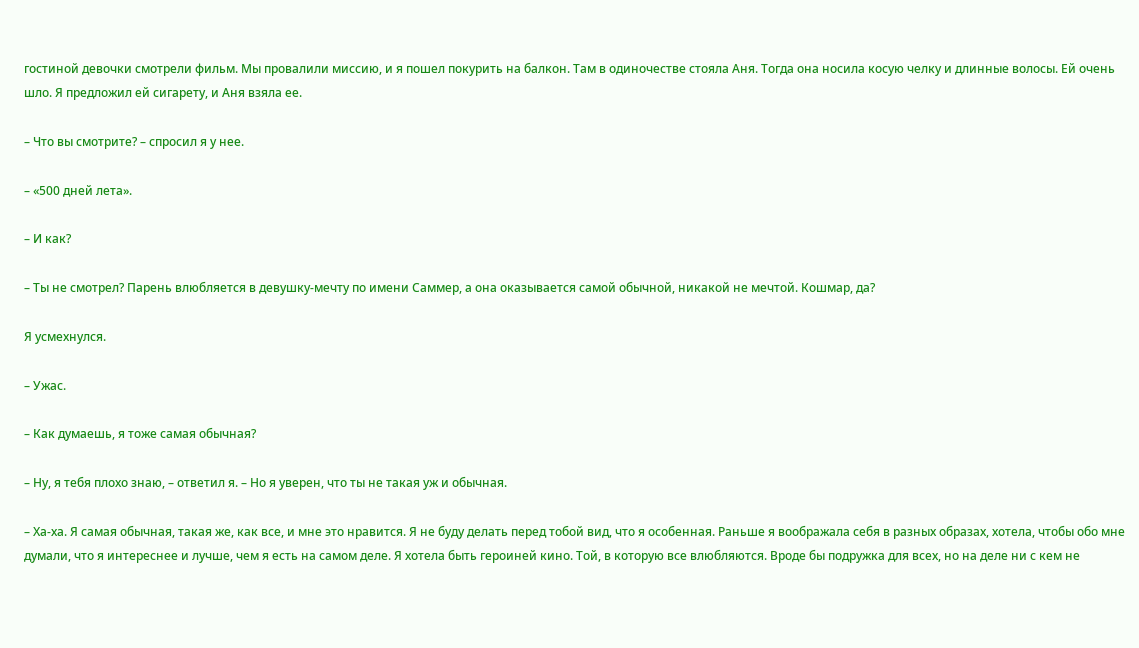гостиной девочки смотрели фильм. Мы провалили миссию, и я пошел покурить на балкон. Там в одиночестве стояла Аня. Тогда она носила косую челку и длинные волосы. Ей очень шло. Я предложил ей сигарету, и Аня взяла ее.

– Что вы смотрите? – спросил я у нее.

– «500 дней лета».

– И как?

– Ты не смотрел? Парень влюбляется в девушку-мечту по имени Саммер, а она оказывается самой обычной, никакой не мечтой. Кошмар, да?

Я усмехнулся.

– Ужас.

– Как думаешь, я тоже самая обычная?

– Ну, я тебя плохо знаю, – ответил я. – Но я уверен, что ты не такая уж и обычная.

– Ха-ха. Я самая обычная, такая же, как все, и мне это нравится. Я не буду делать перед тобой вид, что я особенная. Раньше я воображала себя в разных образах, хотела, чтобы обо мне думали, что я интереснее и лучше, чем я есть на самом деле. Я хотела быть героиней кино. Той, в которую все влюбляются. Вроде бы подружка для всех, но на деле ни с кем не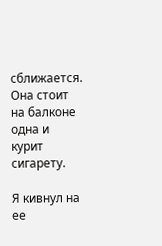сближается. Она стоит на балконе одна и курит сигарету.

Я кивнул на ее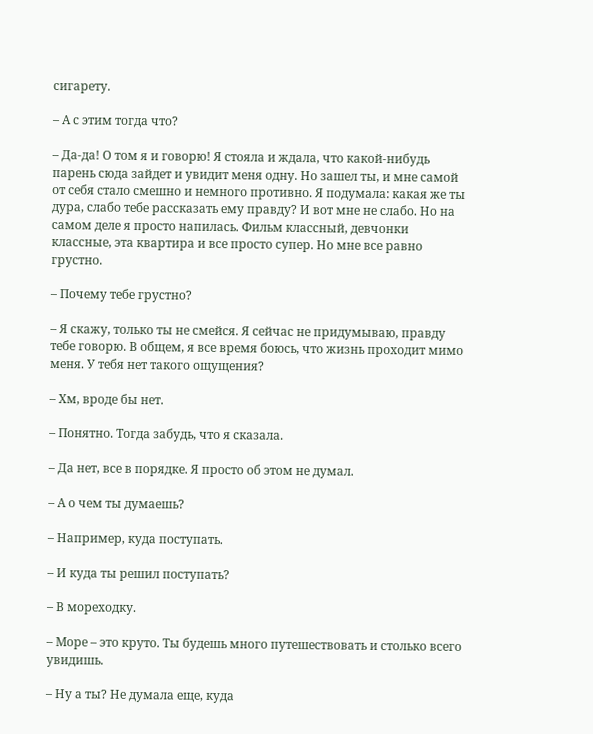сигарету.

– А с этим тогда что?

– Да-да! О том я и говорю! Я стояла и ждала, что какой-нибудь парень сюда зайдет и увидит меня одну. Но зашел ты, и мне самой от себя стало смешно и немного противно. Я подумала: какая же ты дура, слабо тебе рассказать ему правду? И вот мне не слабо. Но на самом деле я просто напилась. Фильм классный, девчонки классные, эта квартира и все просто супер. Но мне все равно грустно.

– Почему тебе грустно?

– Я скажу, только ты не смейся. Я сейчас не придумываю, правду тебе говорю. В общем, я все время боюсь, что жизнь проходит мимо меня. У тебя нет такого ощущения?

– Хм, вроде бы нет.

– Понятно. Тогда забудь, что я сказала.

– Да нет, все в порядке. Я просто об этом не думал.

– А о чем ты думаешь?

– Например, куда поступать.

– И куда ты решил поступать?

– В мореходку.

– Море – это круто. Ты будешь много путешествовать и столько всего увидишь.

– Ну а ты? Не думала еще, куда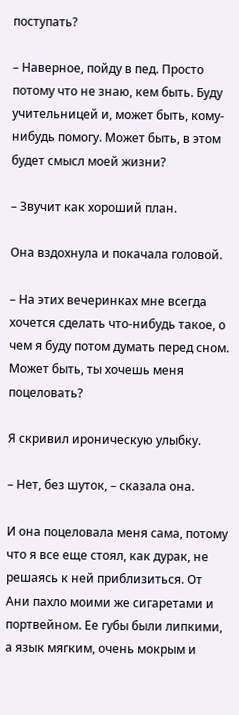поступать?

– Наверное, пойду в пед. Просто потому что не знаю, кем быть. Буду учительницей и, может быть, кому-нибудь помогу. Может быть, в этом будет смысл моей жизни?

– Звучит как хороший план.

Она вздохнула и покачала головой.

– На этих вечеринках мне всегда хочется сделать что-нибудь такое, о чем я буду потом думать перед сном. Может быть, ты хочешь меня поцеловать?

Я скривил ироническую улыбку.

– Нет, без шуток, – сказала она.

И она поцеловала меня сама, потому что я все еще стоял, как дурак, не решаясь к ней приблизиться. От Ани пахло моими же сигаретами и портвейном. Ее губы были липкими, а язык мягким, очень мокрым и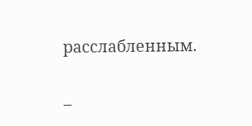расслабленным.

–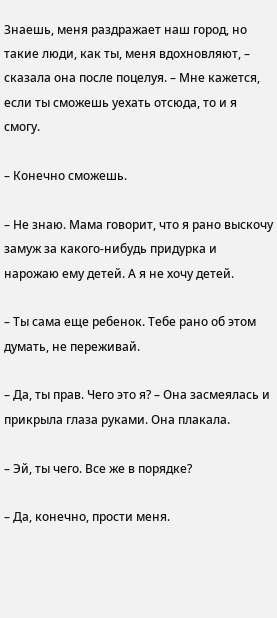Знаешь, меня раздражает наш город, но такие люди, как ты, меня вдохновляют, – сказала она после поцелуя. – Мне кажется, если ты сможешь уехать отсюда, то и я смогу.

– Конечно сможешь.

– Не знаю. Мама говорит, что я рано выскочу замуж за какого-нибудь придурка и нарожаю ему детей. А я не хочу детей.

– Ты сама еще ребенок. Тебе рано об этом думать, не переживай.

– Да, ты прав. Чего это я? – Она засмеялась и прикрыла глаза руками. Она плакала.

– Эй, ты чего. Все же в порядке?

– Да, конечно, прости меня.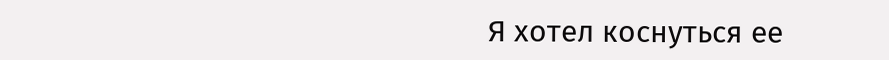Я хотел коснуться ее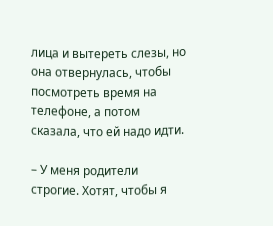лица и вытереть слезы, но она отвернулась, чтобы посмотреть время на телефоне, а потом сказала, что ей надо идти.

– У меня родители строгие. Хотят, чтобы я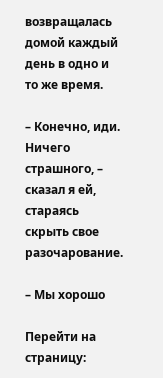возвращалась домой каждый день в одно и то же время.

– Конечно, иди. Ничего страшного, – сказал я ей, стараясь скрыть свое разочарование.

– Мы хорошо

Перейти на страницу: